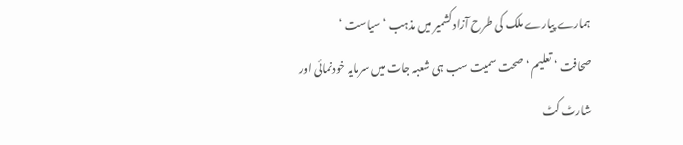ہمارے پیارے ملک کی طرح آزادکشمیر میں مذہب ‘ سیاست ‘
صحافت ‘ تعلیم ‘ صحت سمیت سب ہی شعبہ جات میں سرمایہ خودنمائی اور شارٹ کٹ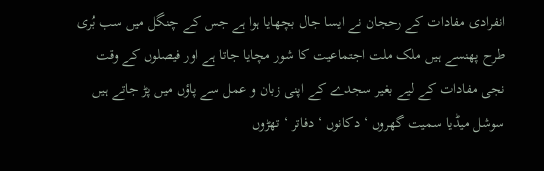انفرادی مفادات کے رحجان نے ایسا جال بچھایا ہوا ہے جس کے چنگل میں سب بُری
طرح پھنسے ہیں ملک ملت اجتماعیت کا شور مچایا جاتا ہے اور فیصلوں کے وقت
نجی مفادات کے لیے بغیر سجدے کے اپنی زبان و عمل سے پاؤں میں پڑ جاتے ہیں
سوشل میڈیا سمیت گھروں ‘ دکانوں ‘ دفاتر ‘ تھڑوں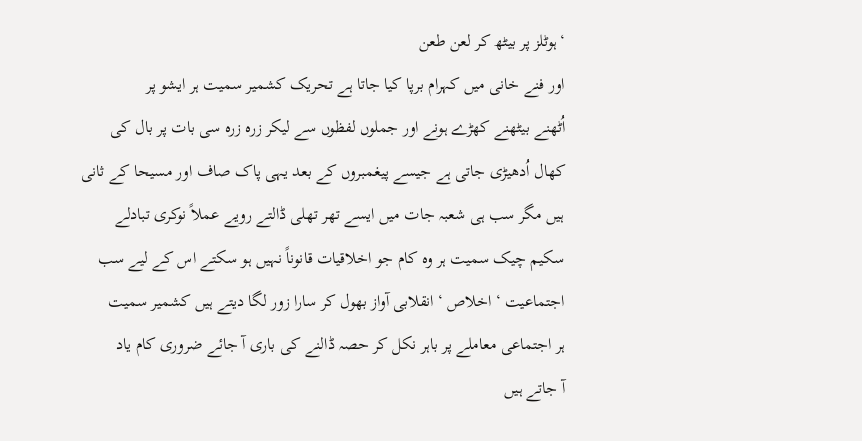‘ہوٹلز پر بیٹھ کر لعن طعن
اور فنے خانی میں کہرام برپا کیا جاتا ہے تحریک کشمیر سمیت ہر ایشو پر
اُٹھنے بیٹھنے کھڑے ہونے اور جملوں لفظوں سے لیکر زرہ زرہ سی بات پر بال کی
کھال اُدھیڑی جاتی ہے جیسے پیغمبروں کے بعد یہی پاک صاف اور مسیحا کے ثانی
ہیں مگر سب ہی شعبہ جات میں ایسے تھر تھلی ڈالتے رویے عملاً نوکری تبادلے
سکیم چیک سمیت ہر وہ کام جو اخلاقیات قانوناً نہیں ہو سکتے اس کے لیے سب
اجتماعیت ‘ اخلاص ‘ انقلابی آواز بھول کر سارا زور لگا دیتے ہیں کشمیر سمیت
ہر اجتماعی معاملے پر باہر نکل کر حصہ ڈالنے کی باری آ جائے ضروری کام یاد
آ جاتے ہیں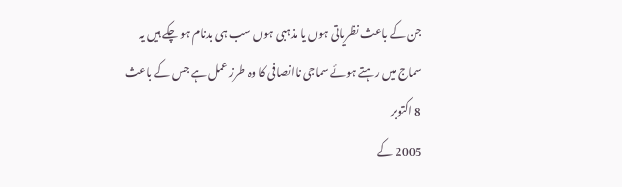جن کے باعث نظریاتی ہوں یا مذہبی ہوں سب ہی بدنام ہو چکے ہیں یہ
سماج میں رہتے ہوئے سماجی ناانصافی کا وہ طرز عمل ہے جس کے باعث 8 اکتوبر
2005 کے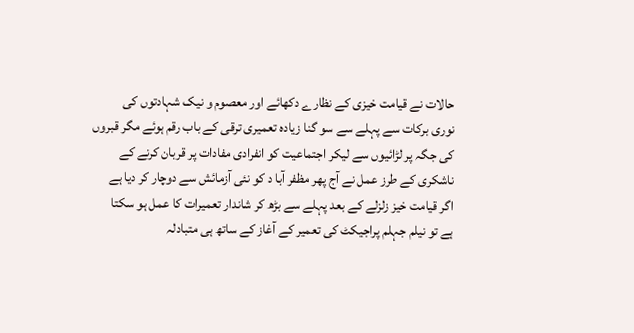حالات نے قیامت خیزی کے نظارے دکھائے اور معصوم و نیک شہادتوں کی
نوری برکات سے پہلے سے سو گنا زیادہ تعمیری ترقی کے باب رقم ہوئے مگر قبروں
کی جگہ پر لڑائیوں سے لیکر اجتماعیت کو انفرادی مفادات پر قربان کرنے کے
ناشکری کے طرز عمل نے آج پھر مظفر آبا د کو نئی آزمائش سے دوچار کر دیا ہے
اگر قیامت خیز زلزلے کے بعد پہلے سے بڑھ کر شاندار تعمیرات کا عمل ہو سکتا
ہے تو نیلم جہلم پراجیکٹ کی تعمیر کے آغاز کے ساتھ ہی متبادلہ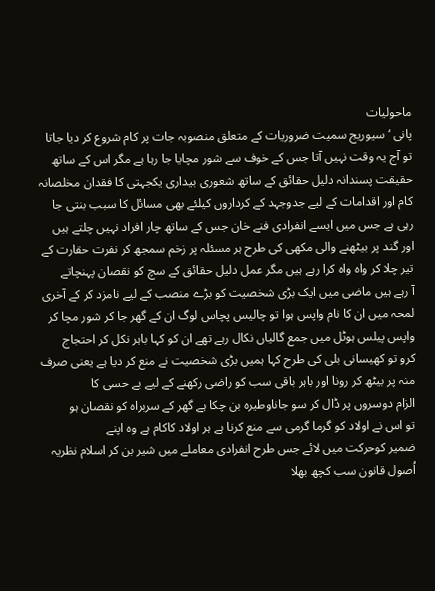ماحولیات
پانی ‘ سیوریج سمیت ضروریات کے متعلق منصوبہ جات پر کام شروع کر دیا جاتا
تو آج یہ وقت نہیں آتا جس کے خوف سے شور مچایا جا رہا ہے مگر اس کے ساتھ
حقیقت پسندانہ دلیل حقائق کے ساتھ شعوری بیداری یکجہتی کا فقدان مخلصانہ
کام اور اقدامات کے لیے جدوجہد کے کرداروں کیلئے بھی مسائل کا سبب بنتی جا
رہی ہے جس میں ایسے انفرادی فنے خان جس کے ساتھ چار افراد نہیں چلتے ہیں
اور گند پر بیٹھنے والی مکھی کی طرح ہر مسئلہ پر زخم سمجھ کر نفرت حقارت کے
تیر چلا کر واہ واہ کرا رہے ہیں مگر عمل دلیل حقائق کے سچ کو نقصان پہنچاتے
آ رہے ہیں ماضی میں ایک بڑی شخصیت کو بڑے منصب کے لیے نامزد کر کے آخری
لمحہ میں ان کا نام واپس ہوا تو چالیس پچاس لوگ ان کے گھر جا کر شور مچا کر
واپس پیلس ہوٹل میں جمع گالیاں نکال رہے تھے ان کو کہا باہر نکل کر احتجاج
کرو تو کھیسانی بلی کی طرح کہا ہمیں بڑی شخصیت نے منع کر دیا ہے یعنی صرف
منہ پر بیٹھ کر رونا اور باہر باقی سب کو راضی رکھنے کے لیے بے حسی کا
الزام دوسروں پر ڈال کر سو جاناوطیرہ بن چکا ہے گھر کے سربراہ کو نقصان ہو
تو اس نے اولاد کو گرما گرمی سے منع کرنا ہے ہر اولاد کاکام ہے وہ اپنے
ضمیر کوحرکت میں لائے جس طرح انفرادی معاملے میں شیر بن کر اسلام نظریہ
اُصول قانون سب کچھ بھلا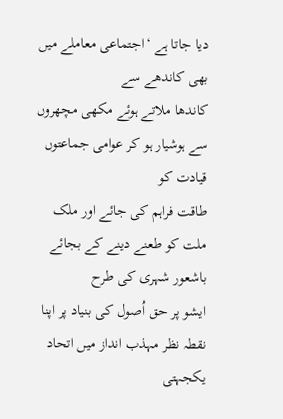دیا جاتا ہے ‘اجتماعی معاملے میں بھی کاندھے سے
کاندھا ملاتے ہوئے مکھی مچھروں سے ہوشیار ہو کر عوامی جماعتوں قیادت کو
طاقت فراہم کی جائے اور ملک ملت کو طعنے دینے کے بجائے باشعور شہری کی طرح
ایشو پر حق اُصول کی بنیاد پر اپنا نقطہ نظر مہذب انداز میں اتحاد یکجہتی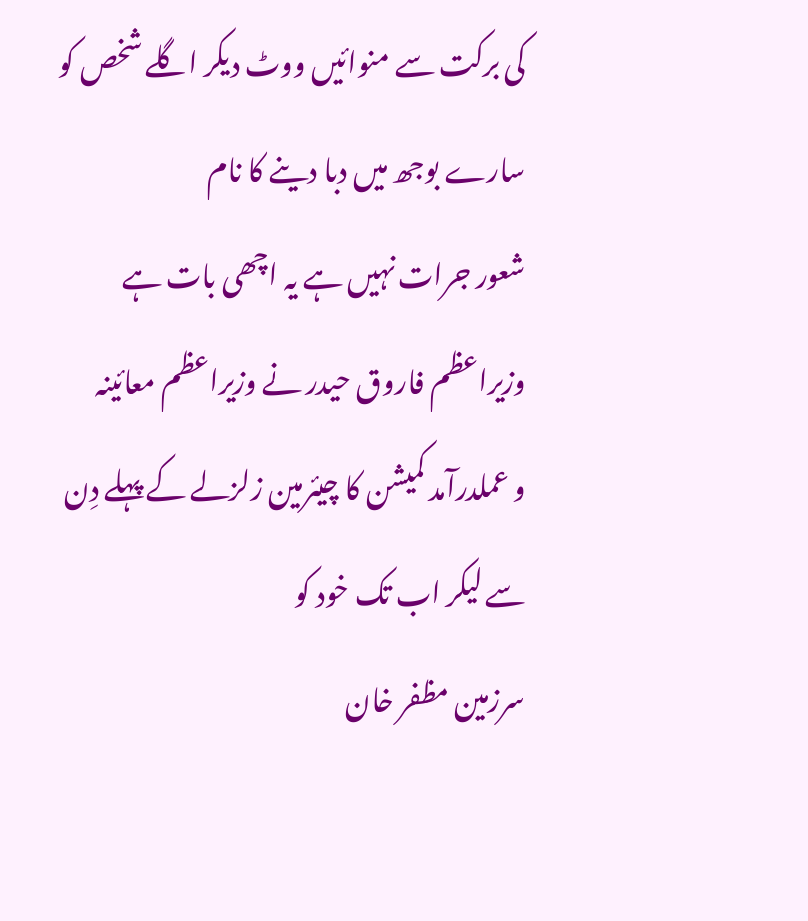کی برکت سے منوائیں ووٹ دیکر اگلے شخص کو سارے بوجھ میں دبا دینے کا نام
شعور جرات نہیں ہے یہ اچھی بات ہے وزیراعظم فاروق حیدر نے وزیراعظم معائینہ
و عملدرآمد کمیشن کا چیئرمین زلزلے کے پہلے دِن سے لیکر اب تک خود کو
سرزمین مظفر خان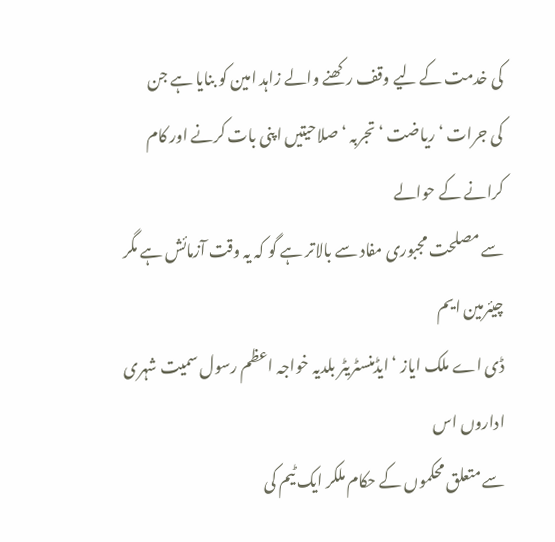کی خدمت کے لیے وقف رکھنے والے زاہد امین کو بنایا ہے جن
کی جرات ‘ ریاضت ‘ تجربہ ‘ صلاحیتیں اپنی بات کرنے اور کام کرانے کے حوالے
سے مصلحت مجبوری مفاد سے بالاتر ہے گو کہ یہ وقت آزمائش ہے مگر چیئرمین ایم
ڈی اے ملک ایاز ‘ ایڈمنسٹریٹر بلدیہ خواجہ اعظم رسول سمیت شہری اداروں اس
سے متعلق محکموں کے حکام ملکر ایک ٹیم کی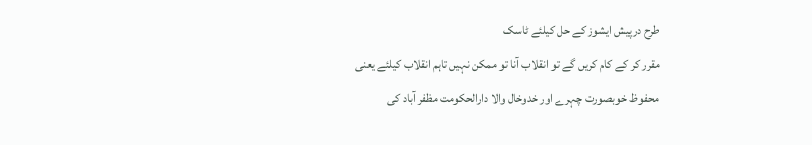طرح درپیش ایشوز کے حل کیلئے ٹاسک
مقرر کر کے کام کریں گے تو انقلاب آنا تو ممکن نہیں تاہم انقلاب کیلئے یعنی
محفوظ خوبصورت چہرے اور خدوخال والا دارالحکومت مظفر آباد کی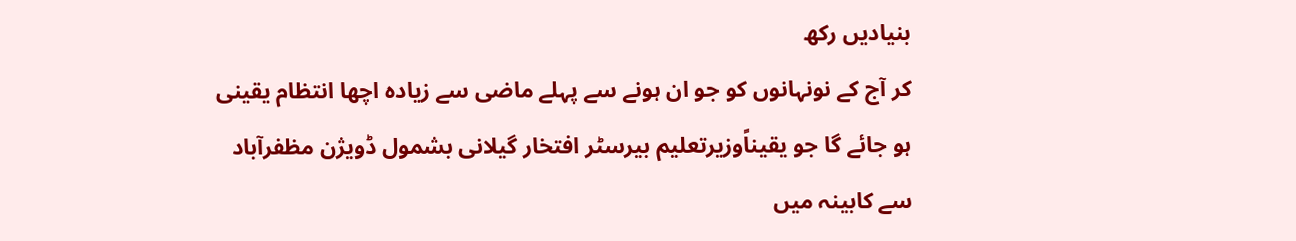بنیادیں رکھ
کر آج کے نونہانوں کو جو ان ہونے سے پہلے ماضی سے زیادہ اچھا انتظام یقینی
ہو جائے گا جو یقیناًوزیرتعلیم بیرسٹر افتخار گیلانی بشمول ڈویژن مظفرآباد
سے کابینہ میں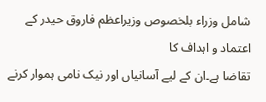شامل وزراء بلخصوص وزیراعظم فاروق حیدر کے اعتماد و اہداف کا
تقاضا ہے۔ان کے لیے آسانیاں اور نیک نامی ہموار کرنے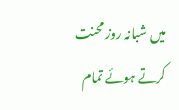میں شبانہ روز محنت
کرتے ہوئے تمام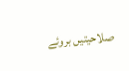صلاحیتیں بروئے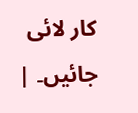کار لائی جائیں۔ |